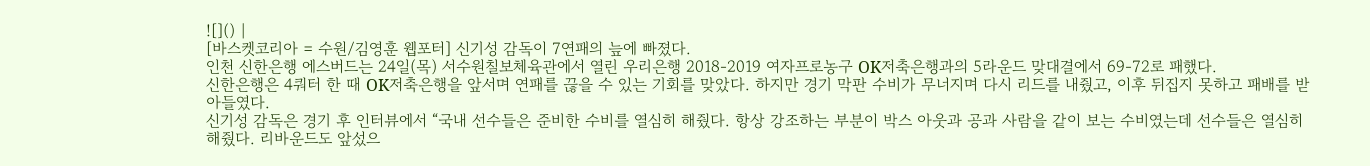![]() |
[바스켓코리아 = 수원/김영훈 웹포터] 신기성 감독이 7연패의 늪에 빠졌다.
인천 신한은행 에스버드는 24일(목) 서수원칠보체육관에서 열린 우리은행 2018-2019 여자프로농구 OK저축은행과의 5라운드 맞대결에서 69-72로 패했다.
신한은행은 4쿼터 한 때 OK저축은행을 앞서며 연패를 끊을 수 있는 기회를 맞았다. 하지만 경기 막판 수비가 무너지며 다시 리드를 내줬고, 이후 뒤집지 못하고 패배를 받아들였다.
신기성 감독은 경기 후 인터뷰에서 “국내 선수들은 준비한 수비를 열심히 해줬다. 항상 강조하는 부분이 박스 아웃과 공과 사람을 같이 보는 수비였는데 선수들은 열심히 해줬다. 리바운드도 앞섰으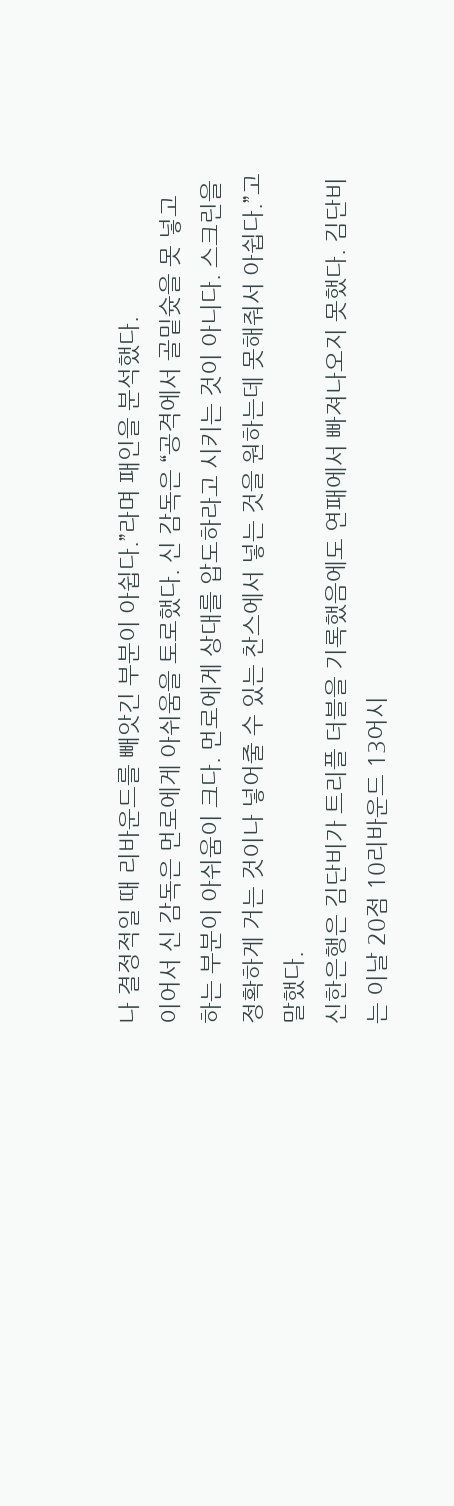나 결정적일 때 리바운드를 빼앗긴 부분이 아쉽다.”라며 패인을 분석했다.
이어서 신 감독은 먼로에게 아쉬움을 토로했다. 신 감독은 “공격에서 골밑슛을 못 넣고 하는 부분이 아쉬움이 크다. 먼로에게 상대를 압도하라고 시키는 것이 아니다. 스크린을 정확하게 거는 것이나 넣어줄 수 있는 찬스에서 넣는 것을 원하는데 못해줘서 아쉽다.”고 말했다.
신한은행은 김단비가 트리플 더블을 기록했음에도 연패에서 빠져나오지 못했다. 김단비는 이날 20점 10리바운드 13어시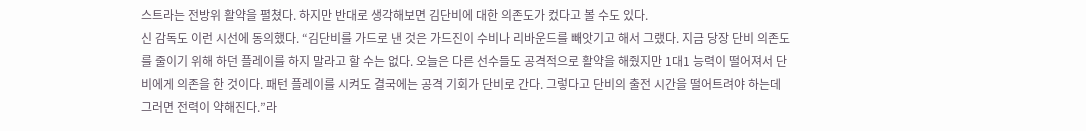스트라는 전방위 활약을 펼쳤다. 하지만 반대로 생각해보면 김단비에 대한 의존도가 컸다고 볼 수도 있다.
신 감독도 이런 시선에 동의했다. “김단비를 가드로 낸 것은 가드진이 수비나 리바운드를 빼앗기고 해서 그랬다. 지금 당장 단비 의존도를 줄이기 위해 하던 플레이를 하지 말라고 할 수는 없다. 오늘은 다른 선수들도 공격적으로 활약을 해줬지만 1대1 능력이 떨어져서 단비에게 의존을 한 것이다. 패턴 플레이를 시켜도 결국에는 공격 기회가 단비로 간다. 그렇다고 단비의 출전 시간을 떨어트려야 하는데 그러면 전력이 약해진다.”라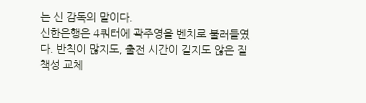는 신 감독의 말이다.
신한은행은 4쿼터에 곽주영을 벤치로 불러들였다. 반칙이 많지도, 출전 시간이 길지도 않은 질책성 교체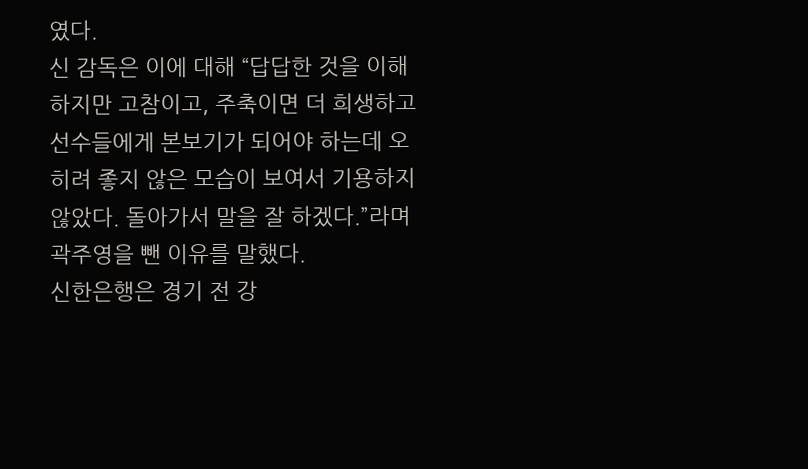였다.
신 감독은 이에 대해 “답답한 것을 이해 하지만 고참이고, 주축이면 더 희생하고 선수들에게 본보기가 되어야 하는데 오히려 좋지 않은 모습이 보여서 기용하지 않았다. 돌아가서 말을 잘 하겠다.”라며 곽주영을 뺀 이유를 말했다.
신한은행은 경기 전 강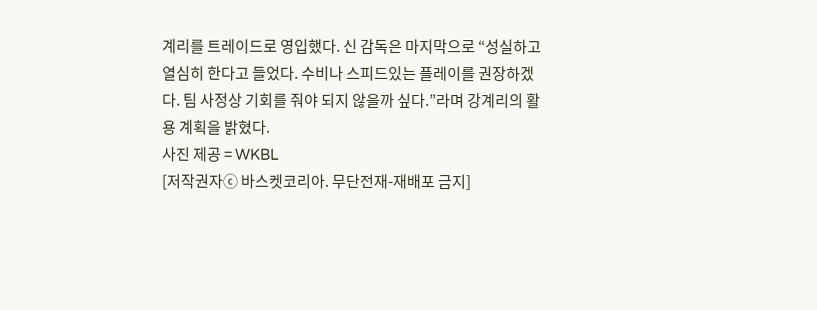계리를 트레이드로 영입했다. 신 감독은 마지막으로 “성실하고 열심히 한다고 들었다. 수비나 스피드있는 플레이를 권장하겠다. 팀 사정상 기회를 줘야 되지 않을까 싶다.”라며 강계리의 활용 계획을 밝혔다.
사진 제공 = WKBL
[저작권자ⓒ 바스켓코리아. 무단전재-재배포 금지]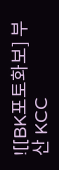![[BK포토화보] 부산 KCC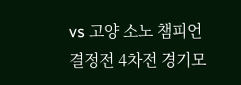vs 고양 소노 챔피언결정전 4차전 경기모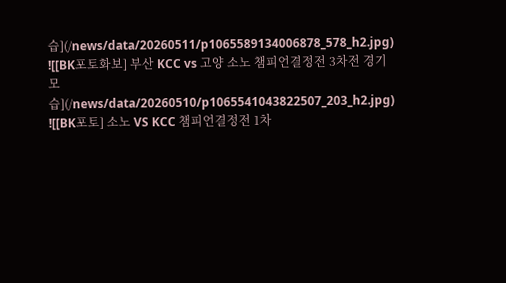습](/news/data/20260511/p1065589134006878_578_h2.jpg)
![[BK포토화보] 부산 KCC vs 고양 소노 챔피언결정전 3차전 경기모습](/news/data/20260510/p1065541043822507_203_h2.jpg)
![[BK포토] 소노 VS KCC 챔피언결정전 1차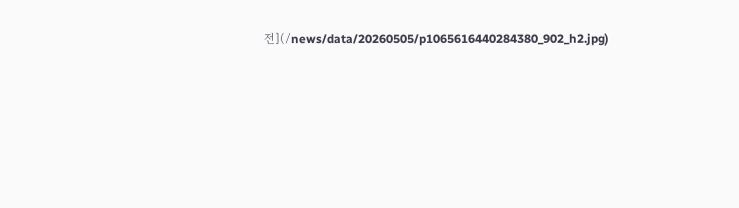전](/news/data/20260505/p1065616440284380_902_h2.jpg)